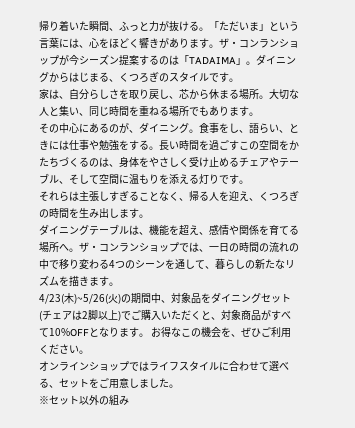帰り着いた瞬間、ふっと力が抜ける。「ただいま」という言葉には、心をほどく響きがあります。ザ・コンランショップが今シーズン提案するのは「TADAIMA」。ダイニングからはじまる、くつろぎのスタイルです。
家は、自分らしさを取り戻し、芯から休まる場所。大切な人と集い、同じ時間を重ねる場所でもあります。
その中心にあるのが、ダイニング。食事をし、語らい、ときには仕事や勉強をする。長い時間を過ごすこの空間をかたちづくるのは、身体をやさしく受け止めるチェアやテーブル、そして空間に温もりを添える灯りです。
それらは主張しすぎることなく、帰る人を迎え、くつろぎの時間を生み出します。
ダイニングテーブルは、機能を超え、感情や関係を育てる場所へ。ザ・コンランショップでは、一日の時間の流れの中で移り変わる4つのシーンを通して、暮らしの新たなリズムを描きます。
4/23(木)~5/26(火)の期間中、対象品をダイニングセット(チェアは2脚以上)でご購入いただくと、対象商品がすべて10%OFFとなります。 お得なこの機会を、ぜひご利用ください。
オンラインショップではライフスタイルに合わせて選べる、セットをご用意しました。
※セット以外の組み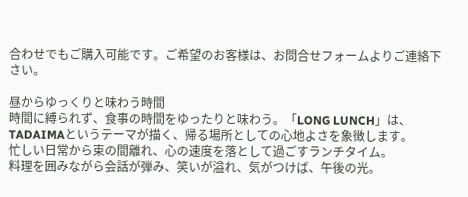合わせでもご購入可能です。ご希望のお客様は、お問合せフォームよりご連絡下さい。

昼からゆっくりと味わう時間
時間に縛られず、食事の時間をゆったりと味わう。「LONG LUNCH」は、TADAIMAというテーマが描く、帰る場所としての心地よさを象徴します。
忙しい日常から束の間離れ、心の速度を落として過ごすランチタイム。
料理を囲みながら会話が弾み、笑いが溢れ、気がつけば、午後の光。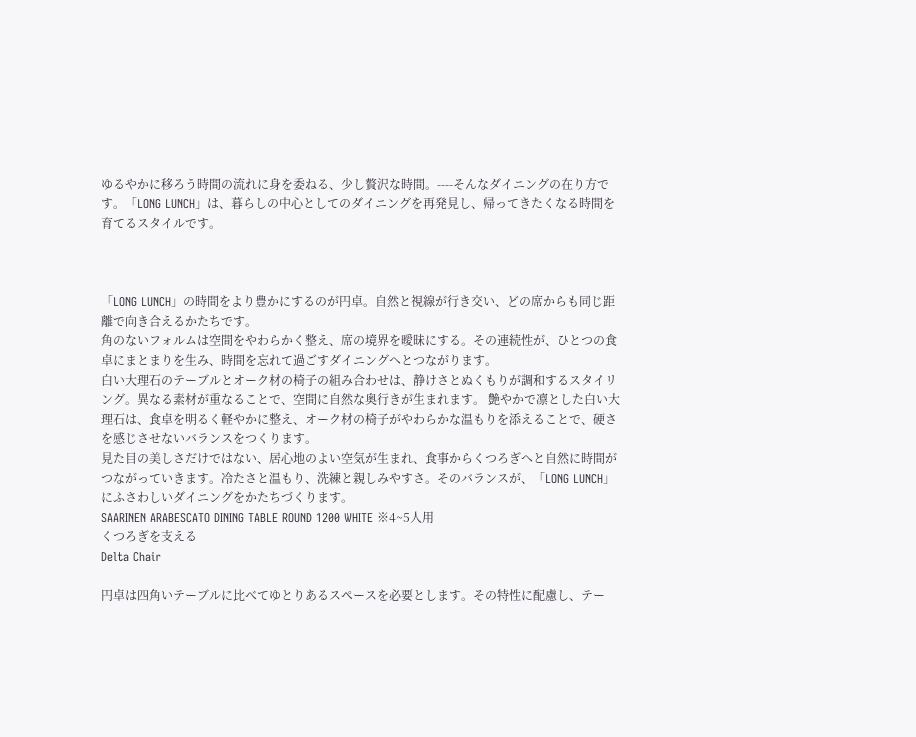ゆるやかに移ろう時間の流れに身を委ねる、少し贅沢な時間。----そんなダイニングの在り方です。「LONG LUNCH」は、暮らしの中心としてのダイニングを再発見し、帰ってきたくなる時間を育てるスタイルです。



「LONG LUNCH」の時間をより豊かにするのが円卓。自然と視線が行き交い、どの席からも同じ距離で向き合えるかたちです。
角のないフォルムは空間をやわらかく整え、席の境界を曖昧にする。その連続性が、ひとつの食卓にまとまりを生み、時間を忘れて過ごすダイニングへとつながります。
白い大理石のテーブルとオーク材の椅子の組み合わせは、静けさとぬくもりが調和するスタイリング。異なる素材が重なることで、空間に自然な奥行きが生まれます。 艶やかで凛とした白い大理石は、食卓を明るく軽やかに整え、オーク材の椅子がやわらかな温もりを添えることで、硬さを感じさせないバランスをつくります。
見た目の美しさだけではない、居心地のよい空気が生まれ、食事からくつろぎへと自然に時間がつながっていきます。冷たさと温もり、洗練と親しみやすさ。そのバランスが、「LONG LUNCH」にふさわしいダイニングをかたちづくります。
SAARINEN ARABESCATO DINING TABLE ROUND 1200 WHITE ※4~5人用
くつろぎを支える
Delta Chair

円卓は四角いテーブルに比べてゆとりあるスペースを必要とします。その特性に配慮し、テー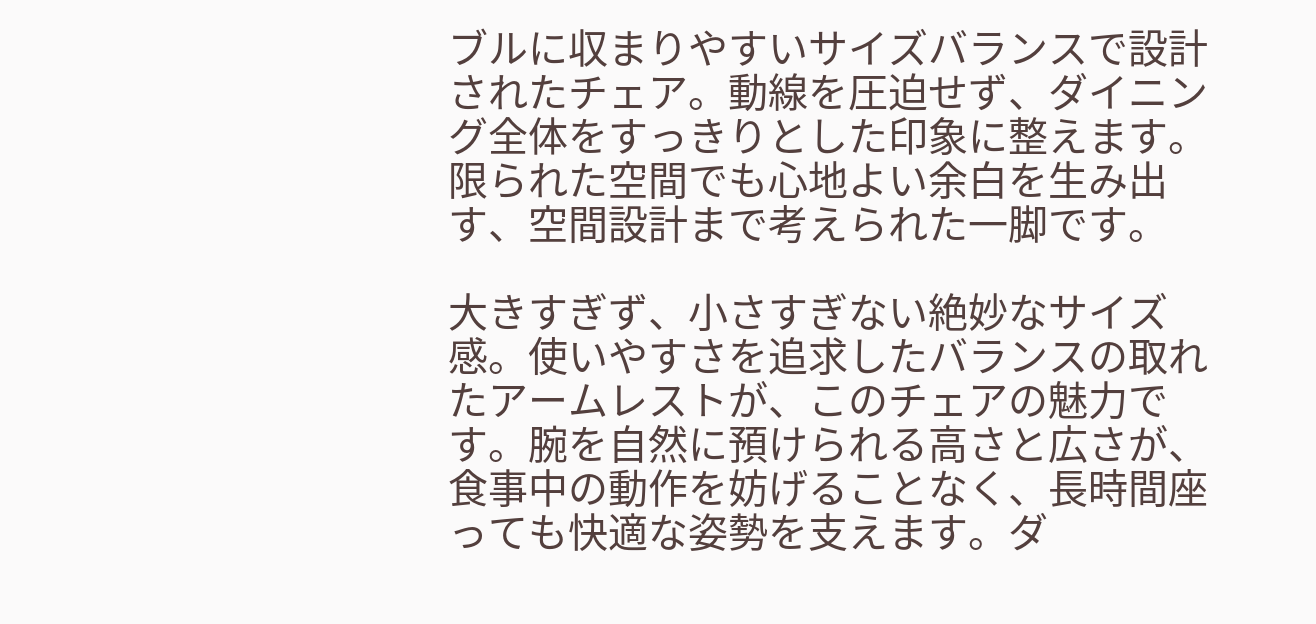ブルに収まりやすいサイズバランスで設計されたチェア。動線を圧迫せず、ダイニング全体をすっきりとした印象に整えます。限られた空間でも心地よい余白を生み出す、空間設計まで考えられた一脚です。

大きすぎず、小さすぎない絶妙なサイズ感。使いやすさを追求したバランスの取れたアームレストが、このチェアの魅力です。腕を自然に預けられる高さと広さが、食事中の動作を妨げることなく、長時間座っても快適な姿勢を支えます。ダ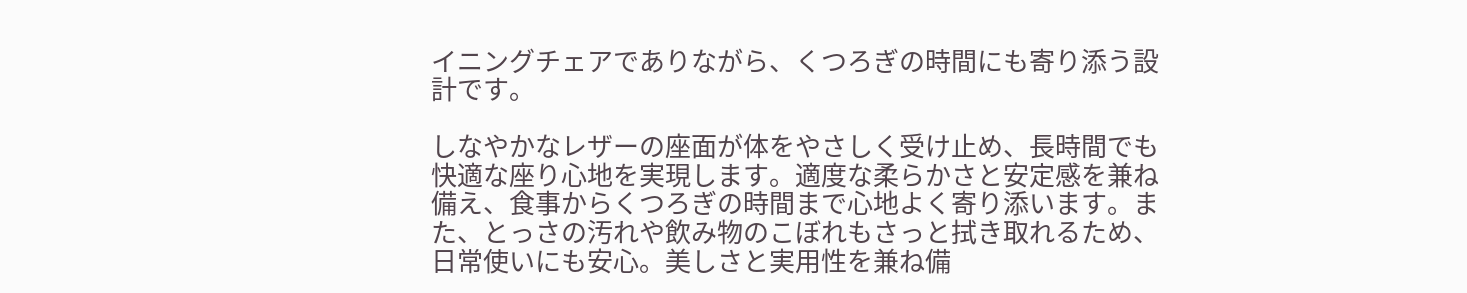イニングチェアでありながら、くつろぎの時間にも寄り添う設計です。

しなやかなレザーの座面が体をやさしく受け止め、長時間でも快適な座り心地を実現します。適度な柔らかさと安定感を兼ね備え、食事からくつろぎの時間まで心地よく寄り添います。また、とっさの汚れや飲み物のこぼれもさっと拭き取れるため、日常使いにも安心。美しさと実用性を兼ね備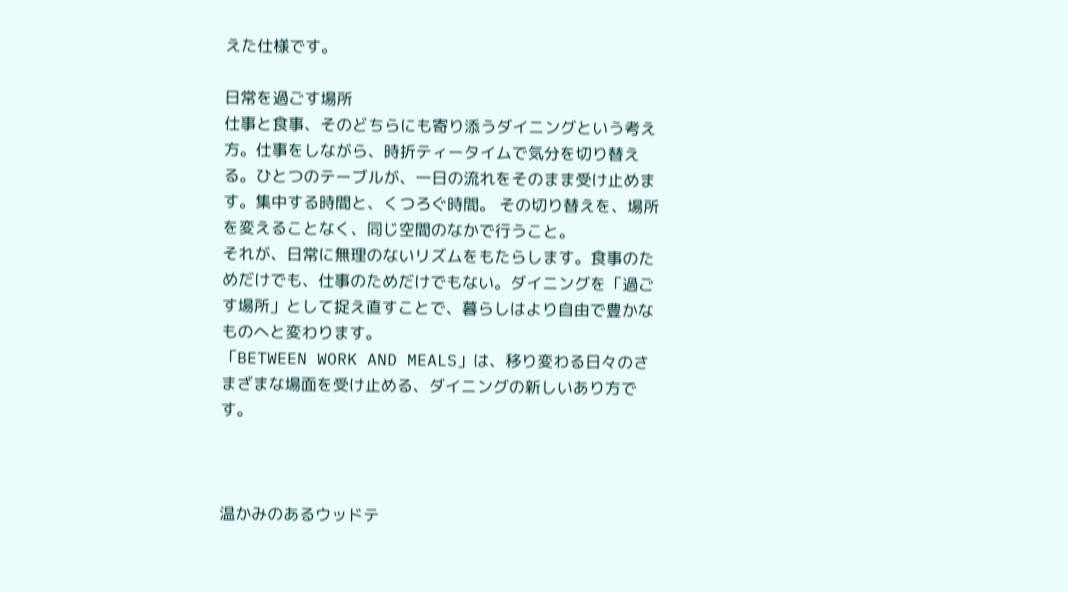えた仕様です。

日常を過ごす場所
仕事と食事、そのどちらにも寄り添うダイニングという考え方。仕事をしながら、時折ティータイムで気分を切り替える。ひとつのテーブルが、一日の流れをそのまま受け止めます。集中する時間と、くつろぐ時間。 その切り替えを、場所を変えることなく、同じ空間のなかで行うこと。
それが、日常に無理のないリズムをもたらします。食事のためだけでも、仕事のためだけでもない。ダイニングを「過ごす場所」として捉え直すことで、暮らしはより自由で豊かなものへと変わります。
「BETWEEN WORK AND MEALS」は、移り変わる日々のさまざまな場面を受け止める、ダイニングの新しいあり方です。



温かみのあるウッドテ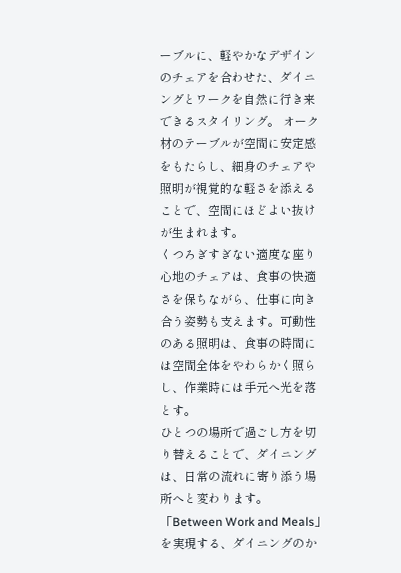ーブルに、軽やかなデザインのチェアを合わせた、ダイニングとワークを自然に行き来できるスタイリング。 オーク材のテーブルが空間に安定感をもたらし、細身のチェアや照明が視覚的な軽さを添えることで、空間にほどよい抜けが生まれます。
くつろぎすぎない適度な座り心地のチェアは、食事の快適さを保ちながら、仕事に向き合う姿勢も支えます。可動性のある照明は、食事の時間には空間全体をやわらかく照らし、作業時には手元へ光を落とす。
ひとつの場所で過ごし方を切り替えることで、ダイニングは、日常の流れに寄り添う場所へと変わります。「Between Work and Meals」を実現する、ダイニングのか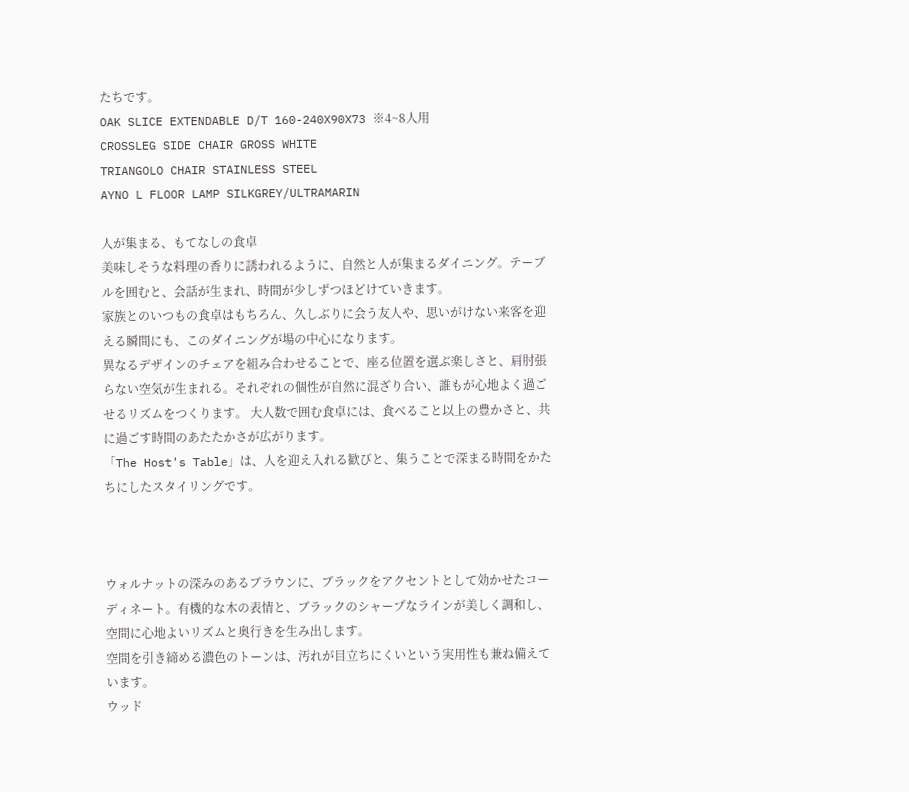たちです。
OAK SLICE EXTENDABLE D/T 160-240X90X73 ※4~8人用
CROSSLEG SIDE CHAIR GROSS WHITE
TRIANGOLO CHAIR STAINLESS STEEL
AYNO L FLOOR LAMP SILKGREY/ULTRAMARIN

人が集まる、もてなしの食卓
美味しそうな料理の香りに誘われるように、自然と人が集まるダイニング。テーブルを囲むと、会話が生まれ、時間が少しずつほどけていきます。
家族とのいつもの食卓はもちろん、久しぶりに会う友人や、思いがけない来客を迎える瞬間にも、このダイニングが場の中心になります。
異なるデザインのチェアを組み合わせることで、座る位置を選ぶ楽しさと、肩肘張らない空気が生まれる。それぞれの個性が自然に混ざり合い、誰もが心地よく過ごせるリズムをつくります。 大人数で囲む食卓には、食べること以上の豊かさと、共に過ごす時間のあたたかさが広がります。
「The Host's Table」は、人を迎え入れる歓びと、集うことで深まる時間をかたちにしたスタイリングです。



ウォルナットの深みのあるブラウンに、ブラックをアクセントとして効かせたコーディネート。有機的な木の表情と、ブラックのシャープなラインが美しく調和し、空間に心地よいリズムと奥行きを生み出します。
空間を引き締める濃色のトーンは、汚れが目立ちにくいという実用性も兼ね備えています。
ウッド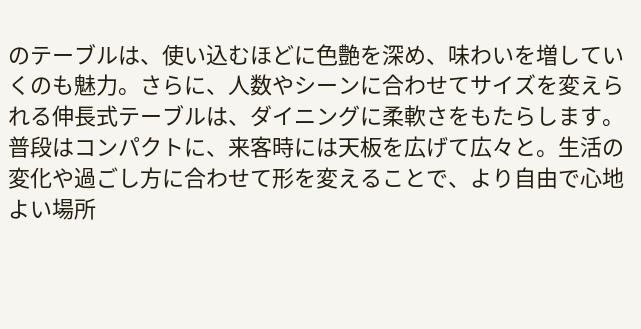のテーブルは、使い込むほどに色艶を深め、味わいを増していくのも魅力。さらに、人数やシーンに合わせてサイズを変えられる伸長式テーブルは、ダイニングに柔軟さをもたらします。
普段はコンパクトに、来客時には天板を広げて広々と。生活の変化や過ごし方に合わせて形を変えることで、より自由で心地よい場所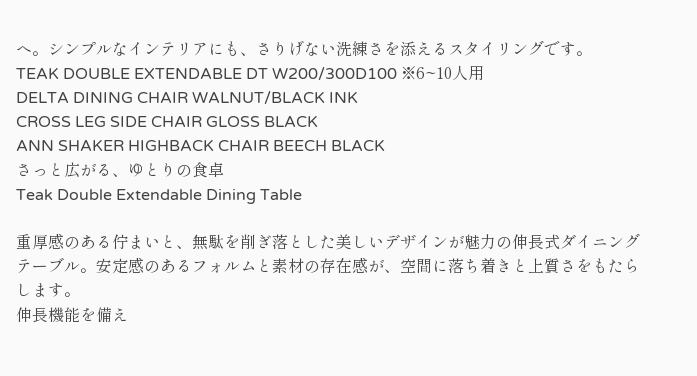へ。シンプルなインテリアにも、さりげない洗練さを添えるスタイリングです。
TEAK DOUBLE EXTENDABLE DT W200/300D100 ※6~10人用
DELTA DINING CHAIR WALNUT/BLACK INK
CROSS LEG SIDE CHAIR GLOSS BLACK
ANN SHAKER HIGHBACK CHAIR BEECH BLACK
さっと広がる、ゆとりの食卓
Teak Double Extendable Dining Table

重厚感のある佇まいと、無駄を削ぎ落とした美しいデザインが魅力の伸長式ダイニングテーブル。安定感のあるフォルムと素材の存在感が、空間に落ち着きと上質さをもたらします。
伸長機能を備え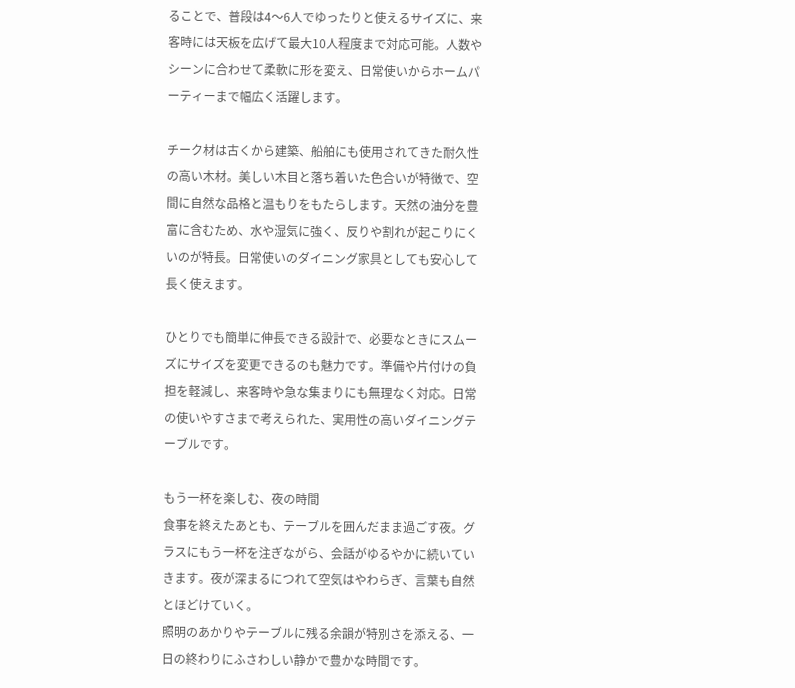ることで、普段は4〜6人でゆったりと使えるサイズに、来客時には天板を広げて最大10人程度まで対応可能。人数やシーンに合わせて柔軟に形を変え、日常使いからホームパーティーまで幅広く活躍します。

チーク材は古くから建築、船舶にも使用されてきた耐久性の高い木材。美しい木目と落ち着いた色合いが特徴で、空間に自然な品格と温もりをもたらします。天然の油分を豊富に含むため、水や湿気に強く、反りや割れが起こりにくいのが特長。日常使いのダイニング家具としても安心して長く使えます。

ひとりでも簡単に伸長できる設計で、必要なときにスムーズにサイズを変更できるのも魅力です。準備や片付けの負担を軽減し、来客時や急な集まりにも無理なく対応。日常の使いやすさまで考えられた、実用性の高いダイニングテーブルです。

もう一杯を楽しむ、夜の時間
食事を終えたあとも、テーブルを囲んだまま過ごす夜。グラスにもう一杯を注ぎながら、会話がゆるやかに続いていきます。夜が深まるにつれて空気はやわらぎ、言葉も自然とほどけていく。
照明のあかりやテーブルに残る余韻が特別さを添える、一日の終わりにふさわしい静かで豊かな時間です。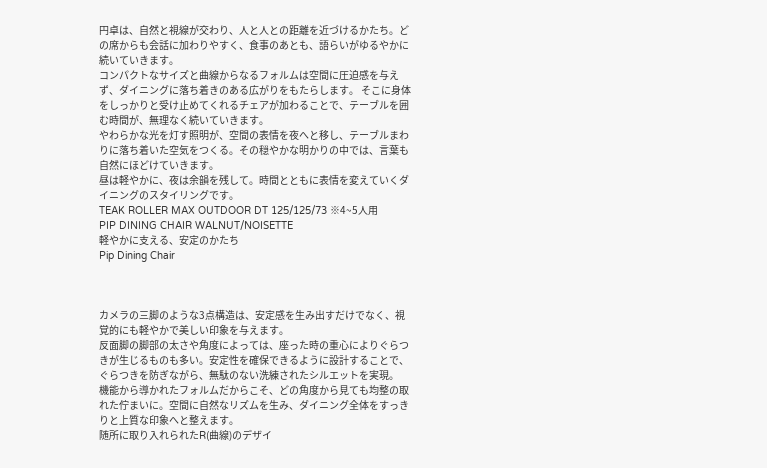円卓は、自然と視線が交わり、人と人との距離を近づけるかたち。どの席からも会話に加わりやすく、食事のあとも、語らいがゆるやかに続いていきます。
コンパクトなサイズと曲線からなるフォルムは空間に圧迫感を与えず、ダイニングに落ち着きのある広がりをもたらします。 そこに身体をしっかりと受け止めてくれるチェアが加わることで、テーブルを囲む時間が、無理なく続いていきます。
やわらかな光を灯す照明が、空間の表情を夜へと移し、テーブルまわりに落ち着いた空気をつくる。その穏やかな明かりの中では、言葉も自然にほどけていきます。
昼は軽やかに、夜は余韻を残して。時間とともに表情を変えていくダイニングのスタイリングです。
TEAK ROLLER MAX OUTDOOR DT 125/125/73 ※4~5人用
PIP DINING CHAIR WALNUT/NOISETTE
軽やかに支える、安定のかたち
Pip Dining Chair



カメラの三脚のような3点構造は、安定感を生み出すだけでなく、視覚的にも軽やかで美しい印象を与えます。
反面脚の脚部の太さや角度によっては、座った時の重心によりぐらつきが生じるものも多い。安定性を確保できるように設計することで、ぐらつきを防ぎながら、無駄のない洗練されたシルエットを実現。
機能から導かれたフォルムだからこそ、どの角度から見ても均整の取れた佇まいに。空間に自然なリズムを生み、ダイニング全体をすっきりと上質な印象へと整えます。
随所に取り入れられたR(曲線)のデザイ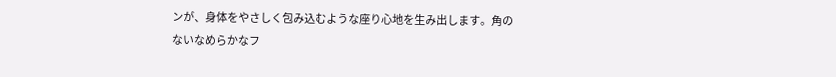ンが、身体をやさしく包み込むような座り心地を生み出します。角のないなめらかなフ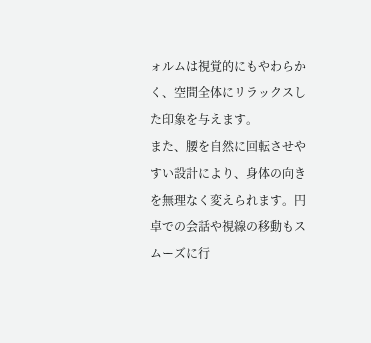ォルムは視覚的にもやわらかく、空間全体にリラックスした印象を与えます。
また、腰を自然に回転させやすい設計により、身体の向きを無理なく変えられます。円卓での会話や視線の移動もスムーズに行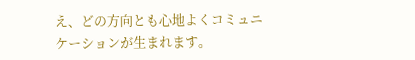え、どの方向とも心地よくコミュニケーションが生まれます。